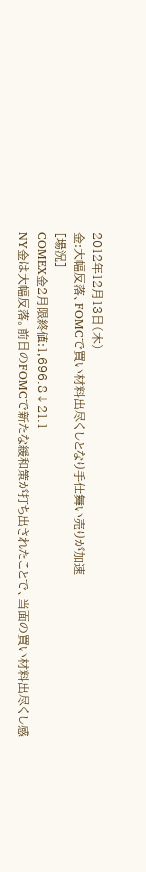2012年12月13日(木)
金:大幅反落、FOMCで買い材料出尽くしとなり手仕舞い売りが加速
[場況]
COMEX金2月限終値:1,696.8↓21.1
NY金は大幅反落。前日のFOMCで新たな緩和策が打ち出されたことで、当面の買い材料出尽くし感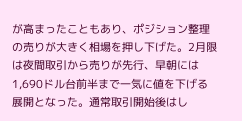が高まったこともあり、ポジション整理の売りが大きく相場を押し下げた。2月限は夜間取引から売りが先行、早朝には1,690ドル台前半まで一気に値を下げる展開となった。通常取引開始後はし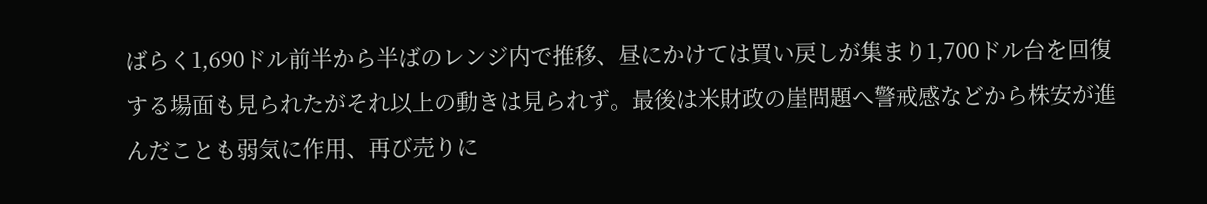ばらく1,690ドル前半から半ばのレンジ内で推移、昼にかけては買い戻しが集まり1,700ドル台を回復する場面も見られたがそれ以上の動きは見られず。最後は米財政の崖問題へ警戒感などから株安が進んだことも弱気に作用、再び売りに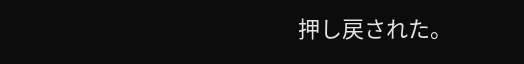押し戻された。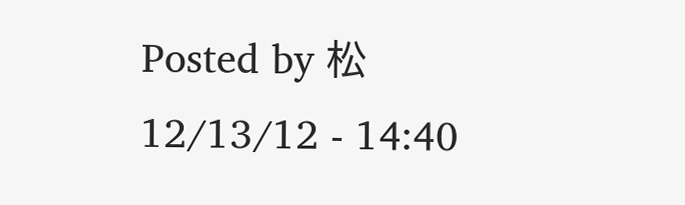Posted by 松 12/13/12 - 14:40